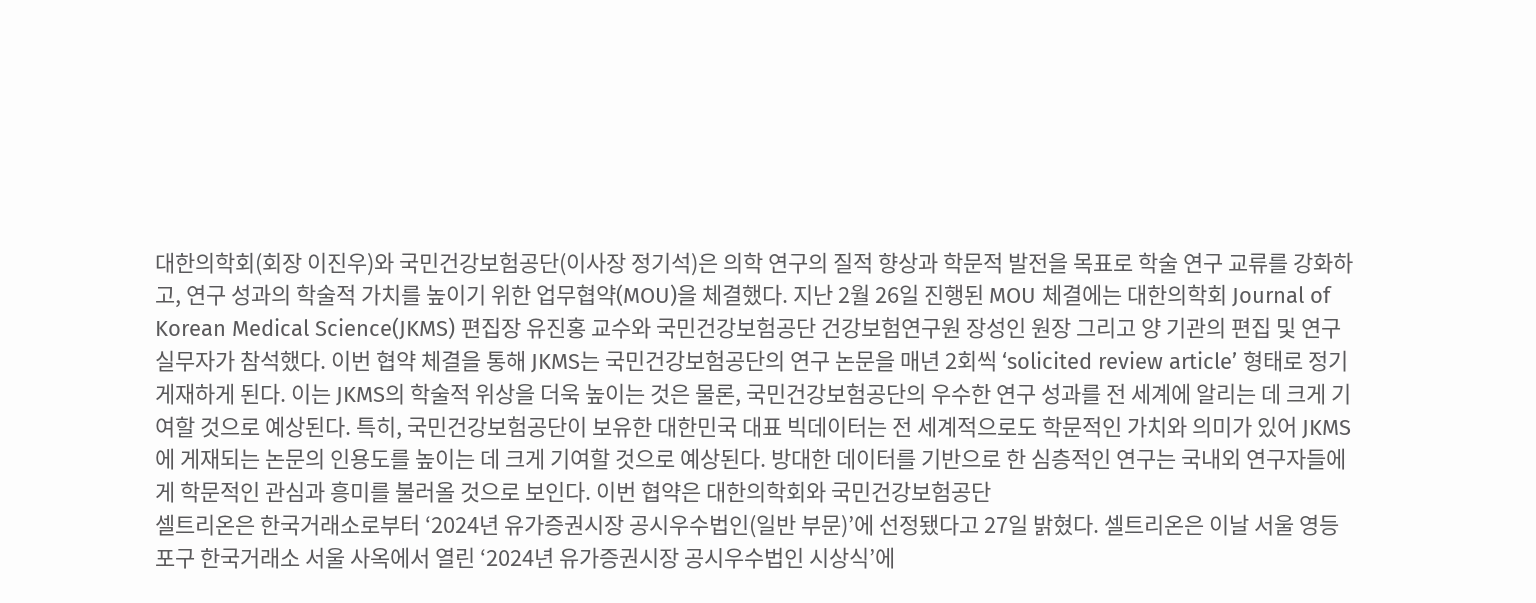대한의학회(회장 이진우)와 국민건강보험공단(이사장 정기석)은 의학 연구의 질적 향상과 학문적 발전을 목표로 학술 연구 교류를 강화하고, 연구 성과의 학술적 가치를 높이기 위한 업무협약(MOU)을 체결했다. 지난 2월 26일 진행된 MOU 체결에는 대한의학회 Journal of Korean Medical Science(JKMS) 편집장 유진홍 교수와 국민건강보험공단 건강보험연구원 장성인 원장 그리고 양 기관의 편집 및 연구 실무자가 참석했다. 이번 협약 체결을 통해 JKMS는 국민건강보험공단의 연구 논문을 매년 2회씩 ‘solicited review article’ 형태로 정기 게재하게 된다. 이는 JKMS의 학술적 위상을 더욱 높이는 것은 물론, 국민건강보험공단의 우수한 연구 성과를 전 세계에 알리는 데 크게 기여할 것으로 예상된다. 특히, 국민건강보험공단이 보유한 대한민국 대표 빅데이터는 전 세계적으로도 학문적인 가치와 의미가 있어 JKMS에 게재되는 논문의 인용도를 높이는 데 크게 기여할 것으로 예상된다. 방대한 데이터를 기반으로 한 심층적인 연구는 국내외 연구자들에게 학문적인 관심과 흥미를 불러올 것으로 보인다. 이번 협약은 대한의학회와 국민건강보험공단
셀트리온은 한국거래소로부터 ‘2024년 유가증권시장 공시우수법인(일반 부문)’에 선정됐다고 27일 밝혔다. 셀트리온은 이날 서울 영등포구 한국거래소 서울 사옥에서 열린 ‘2024년 유가증권시장 공시우수법인 시상식’에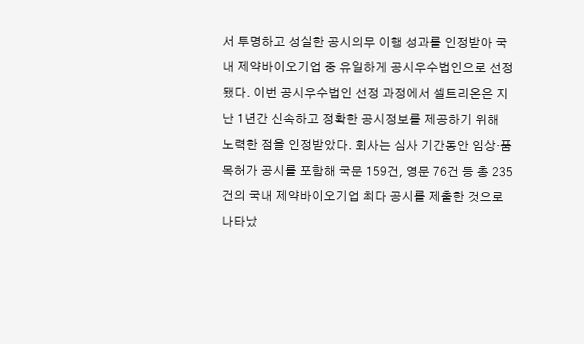서 투명하고 성실한 공시의무 이행 성과를 인정받아 국내 제약바이오기업 중 유일하게 공시우수법인으로 선정됐다. 이번 공시우수법인 선정 과정에서 셀트리온은 지난 1년간 신속하고 정확한 공시정보를 제공하기 위해 노력한 점을 인정받았다. 회사는 심사 기간동안 임상·품목허가 공시를 포함해 국문 159건, 영문 76건 등 총 235건의 국내 제약바이오기업 최다 공시를 제출한 것으로 나타났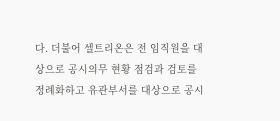다. 더불어 셀트리온은 전 임직원을 대상으로 공시의무 현황 점검과 검토를 정례화하고 유관부서를 대상으로 공시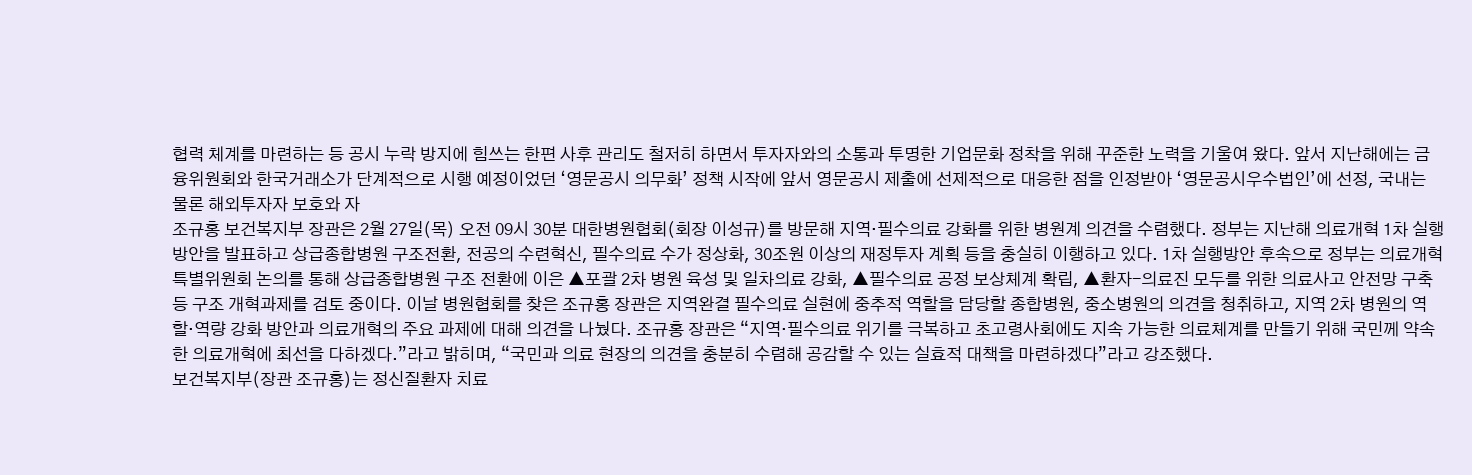협력 체계를 마련하는 등 공시 누락 방지에 힘쓰는 한편 사후 관리도 철저히 하면서 투자자와의 소통과 투명한 기업문화 정착을 위해 꾸준한 노력을 기울여 왔다. 앞서 지난해에는 금융위원회와 한국거래소가 단계적으로 시행 예정이었던 ‘영문공시 의무화’ 정책 시작에 앞서 영문공시 제출에 선제적으로 대응한 점을 인정받아 ‘영문공시우수법인’에 선정, 국내는 물론 해외투자자 보호와 자
조규홍 보건복지부 장관은 2월 27일(목) 오전 09시 30분 대한병원협회(회장 이성규)를 방문해 지역‧필수의료 강화를 위한 병원계 의견을 수렴했다. 정부는 지난해 의료개혁 1차 실행방안을 발표하고 상급종합병원 구조전환, 전공의 수련혁신, 필수의료 수가 정상화, 30조원 이상의 재정투자 계획 등을 충실히 이행하고 있다. 1차 실행방안 후속으로 정부는 의료개혁특별위원회 논의를 통해 상급종합병원 구조 전환에 이은 ▲포괄 2차 병원 육성 및 일차의료 강화, ▲필수의료 공정 보상체계 확립, ▲환자-의료진 모두를 위한 의료사고 안전망 구축 등 구조 개혁과제를 검토 중이다. 이날 병원협회를 찾은 조규홍 장관은 지역완결 필수의료 실현에 중추적 역할을 담당할 종합병원, 중소병원의 의견을 청취하고, 지역 2차 병원의 역할‧역량 강화 방안과 의료개혁의 주요 과제에 대해 의견을 나눴다. 조규홍 장관은 “지역‧필수의료 위기를 극복하고 초고령사회에도 지속 가능한 의료체계를 만들기 위해 국민께 약속한 의료개혁에 최선을 다하겠다.”라고 밝히며, “국민과 의료 현장의 의견을 충분히 수렴해 공감할 수 있는 실효적 대책을 마련하겠다”라고 강조했다.
보건복지부(장관 조규홍)는 정신질환자 치료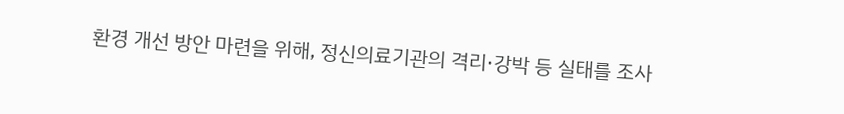환경 개선 방안 마련을 위해, 정신의료기관의 격리·강박 등 실태를 조사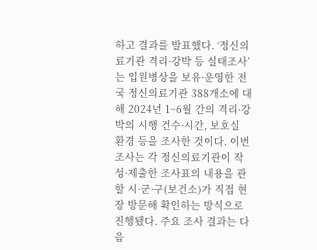하고 결과를 발표했다. ‘정신의료기관 격리·강박 등 실태조사’는 입원병상을 보유·운영한 전국 정신의료기관 388개소에 대해 2024년 1~6월 간의 격리·강박의 시행 건수·시간, 보호실 환경 등을 조사한 것이다. 이번 조사는 각 정신의료기관이 작성·제출한 조사표의 내용을 관할 시·군·구(보건소)가 직접 현장 방문해 확인하는 방식으로 진행됐다. 주요 조사 결과는 다음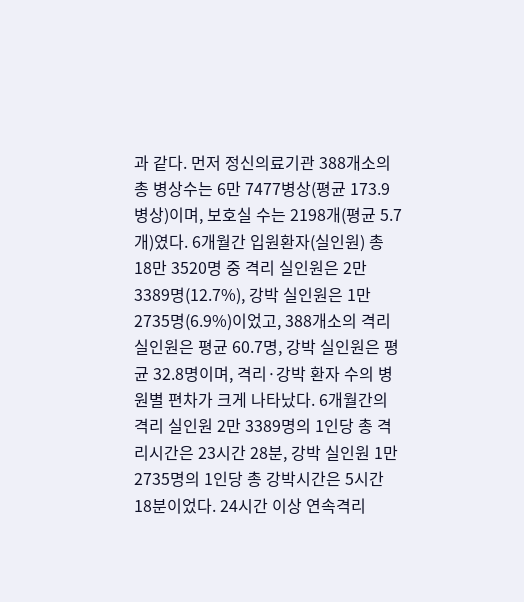과 같다. 먼저 정신의료기관 388개소의 총 병상수는 6만 7477병상(평균 173.9병상)이며, 보호실 수는 2198개(평균 5.7개)였다. 6개월간 입원환자(실인원) 총 18만 3520명 중 격리 실인원은 2만 3389명(12.7%), 강박 실인원은 1만 2735명(6.9%)이었고, 388개소의 격리 실인원은 평균 60.7명, 강박 실인원은 평균 32.8명이며, 격리·강박 환자 수의 병원별 편차가 크게 나타났다. 6개월간의 격리 실인원 2만 3389명의 1인당 총 격리시간은 23시간 28분, 강박 실인원 1만 2735명의 1인당 총 강박시간은 5시간 18분이었다. 24시간 이상 연속격리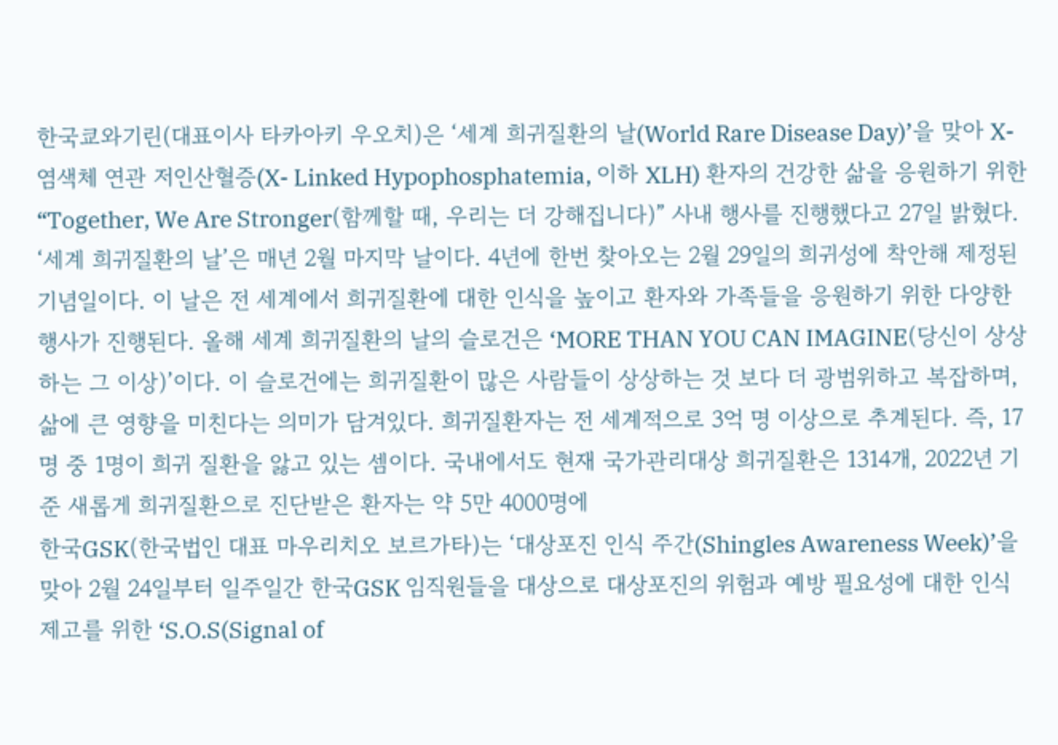한국쿄와기린(대표이사 타카아키 우오치)은 ‘세계 희귀질환의 날(World Rare Disease Day)’을 맞아 X-염색체 연관 저인산혈증(X- Linked Hypophosphatemia, 이하 XLH) 환자의 건강한 삶을 응원하기 위한 “Together, We Are Stronger(함께할 때, 우리는 더 강해집니다)” 사내 행사를 진행했다고 27일 밝혔다. ‘세계 희귀질환의 날’은 매년 2월 마지막 날이다. 4년에 한번 찾아오는 2월 29일의 희귀성에 착안해 제정된 기념일이다. 이 날은 전 세계에서 희귀질환에 대한 인식을 높이고 환자와 가족들을 응원하기 위한 다양한 행사가 진행된다. 올해 세계 희귀질환의 날의 슬로건은 ‘MORE THAN YOU CAN IMAGINE(당신이 상상하는 그 이상)’이다. 이 슬로건에는 희귀질환이 많은 사람들이 상상하는 것 보다 더 광범위하고 복잡하며, 삶에 큰 영향을 미친다는 의미가 담겨있다. 희귀질환자는 전 세계적으로 3억 명 이상으로 추계된다. 즉, 17명 중 1명이 희귀 질환을 앓고 있는 셈이다. 국내에서도 현재 국가관리대상 희귀질환은 1314개, 2022년 기준 새롭게 희귀질환으로 진단받은 환자는 약 5만 4000명에
한국GSK(한국법인 대표 마우리치오 보르가타)는 ‘대상포진 인식 주간(Shingles Awareness Week)’을 맞아 2월 24일부터 일주일간 한국GSK 임직원들을 대상으로 대상포진의 위험과 예방 필요성에 대한 인식 제고를 위한 ‘S.O.S(Signal of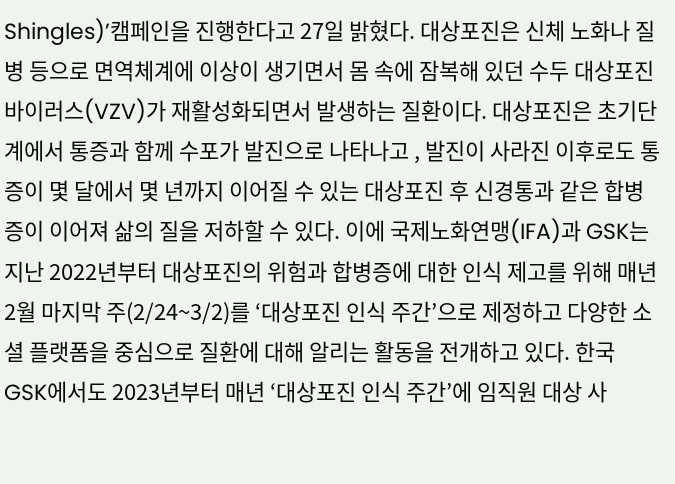Shingles)’캠페인을 진행한다고 27일 밝혔다. 대상포진은 신체 노화나 질병 등으로 면역체계에 이상이 생기면서 몸 속에 잠복해 있던 수두 대상포진 바이러스(VZV)가 재활성화되면서 발생하는 질환이다. 대상포진은 초기단계에서 통증과 함께 수포가 발진으로 나타나고 , 발진이 사라진 이후로도 통증이 몇 달에서 몇 년까지 이어질 수 있는 대상포진 후 신경통과 같은 합병증이 이어져 삶의 질을 저하할 수 있다. 이에 국제노화연맹(IFA)과 GSK는 지난 2022년부터 대상포진의 위험과 합병증에 대한 인식 제고를 위해 매년 2월 마지막 주(2/24~3/2)를 ‘대상포진 인식 주간’으로 제정하고 다양한 소셜 플랫폼을 중심으로 질환에 대해 알리는 활동을 전개하고 있다. 한국 GSK에서도 2023년부터 매년 ‘대상포진 인식 주간’에 임직원 대상 사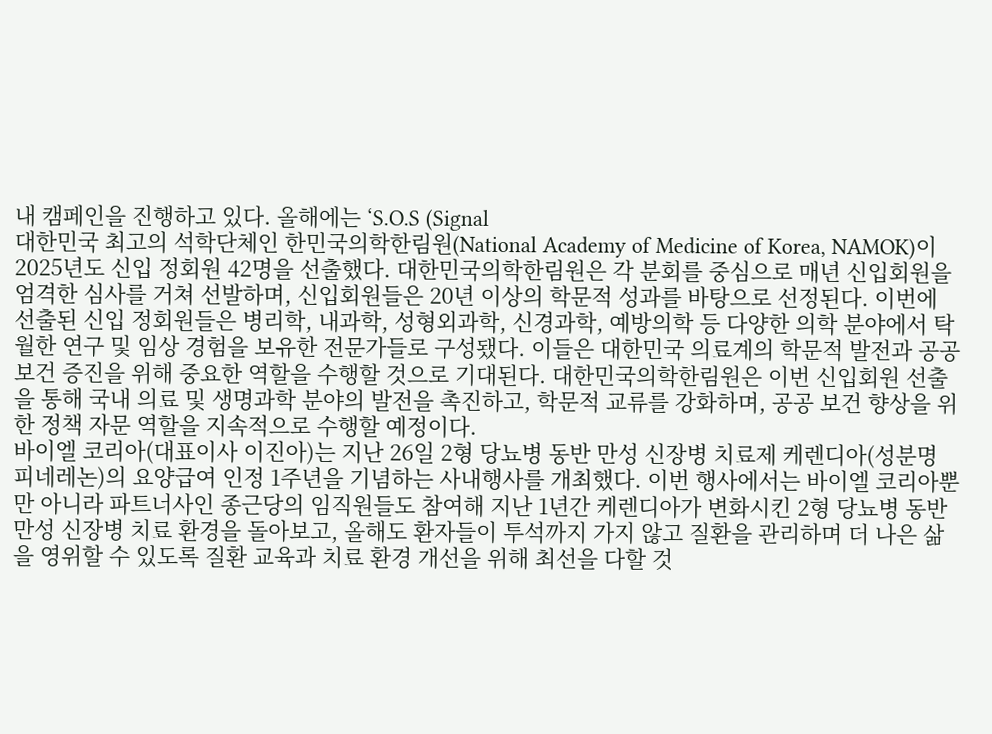내 캠페인을 진행하고 있다. 올해에는 ‘S.O.S (Signal
대한민국 최고의 석학단체인 한민국의학한림원(National Academy of Medicine of Korea, NAMOK)이 2025년도 신입 정회원 42명을 선출했다. 대한민국의학한림원은 각 분회를 중심으로 매년 신입회원을 엄격한 심사를 거쳐 선발하며, 신입회원들은 20년 이상의 학문적 성과를 바탕으로 선정된다. 이번에 선출된 신입 정회원들은 병리학, 내과학, 성형외과학, 신경과학, 예방의학 등 다양한 의학 분야에서 탁월한 연구 및 임상 경험을 보유한 전문가들로 구성됐다. 이들은 대한민국 의료계의 학문적 발전과 공공 보건 증진을 위해 중요한 역할을 수행할 것으로 기대된다. 대한민국의학한림원은 이번 신입회원 선출을 통해 국내 의료 및 생명과학 분야의 발전을 촉진하고, 학문적 교류를 강화하며, 공공 보건 향상을 위한 정책 자문 역할을 지속적으로 수행할 예정이다.
바이엘 코리아(대표이사 이진아)는 지난 26일 2형 당뇨병 동반 만성 신장병 치료제 케렌디아(성분명 피네레논)의 요양급여 인정 1주년을 기념하는 사내행사를 개최했다. 이번 행사에서는 바이엘 코리아뿐만 아니라 파트너사인 종근당의 임직원들도 참여해 지난 1년간 케렌디아가 변화시킨 2형 당뇨병 동반 만성 신장병 치료 환경을 돌아보고, 올해도 환자들이 투석까지 가지 않고 질환을 관리하며 더 나은 삶을 영위할 수 있도록 질환 교육과 치료 환경 개선을 위해 최선을 다할 것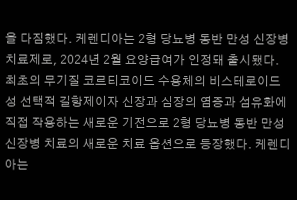을 다짐했다. 케렌디아는 2형 당뇨병 동반 만성 신장병 치료제로, 2024년 2월 요양급여가 인정돼 출시됐다. 최초의 무기질 코르티코이드 수용체의 비스테로이드성 선택적 길항제이자 신장과 심장의 염증과 섬유화에 직접 작용하는 새로운 기전으로 2형 당뇨병 동반 만성 신장병 치료의 새로운 치료 옵션으로 등장했다. 케렌디아는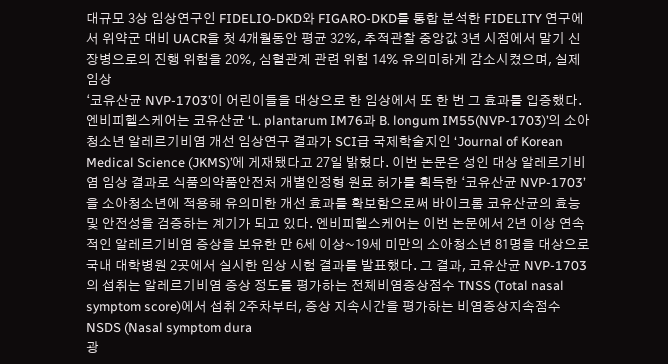대규모 3상 임상연구인 FIDELIO-DKD와 FIGARO-DKD를 통합 분석한 FIDELITY 연구에서 위약군 대비 UACR을 첫 4개월동안 평균 32%, 추적관찰 중앙값 3년 시점에서 말기 신장병으로의 진행 위험을 20%, 심혈관계 관련 위험 14% 유의미하게 감소시켰으며, 실제 임상
‘코유산균 NVP-1703’이 어린이들을 대상으로 한 임상에서 또 한 번 그 효과를 입증했다. 엔비피헬스케어는 코유산균 ‘L. plantarum IM76과 B. longum IM55(NVP-1703)’의 소아청소년 알레르기비염 개선 임상연구 결과가 SCI급 국제학술지인 ‘Journal of Korean Medical Science (JKMS)’에 게재됐다고 27일 밝혔다. 이번 논문은 성인 대상 알레르기비염 임상 결과로 식품의약품안전처 개별인정형 원료 허가를 획득한 ‘코유산균 NVP-1703’을 소아청소년에 적용해 유의미한 개선 효과를 확보함으로써 바이크롬 코유산균의 효능 및 안전성을 검증하는 계기가 되고 있다. 엔비피헬스케어는 이번 논문에서 2년 이상 연속적인 알레르기비염 증상을 보유한 만 6세 이상~19세 미만의 소아청소년 81명을 대상으로 국내 대학병원 2곳에서 실시한 임상 시험 결과를 발표했다. 그 결과, 코유산균 NVP-1703의 섭취는 알레르기비염 증상 정도를 평가하는 전체비염증상점수 TNSS (Total nasal symptom score)에서 섭취 2주차부터, 증상 지속시간을 평가하는 비염증상지속점수 NSDS (Nasal symptom dura
광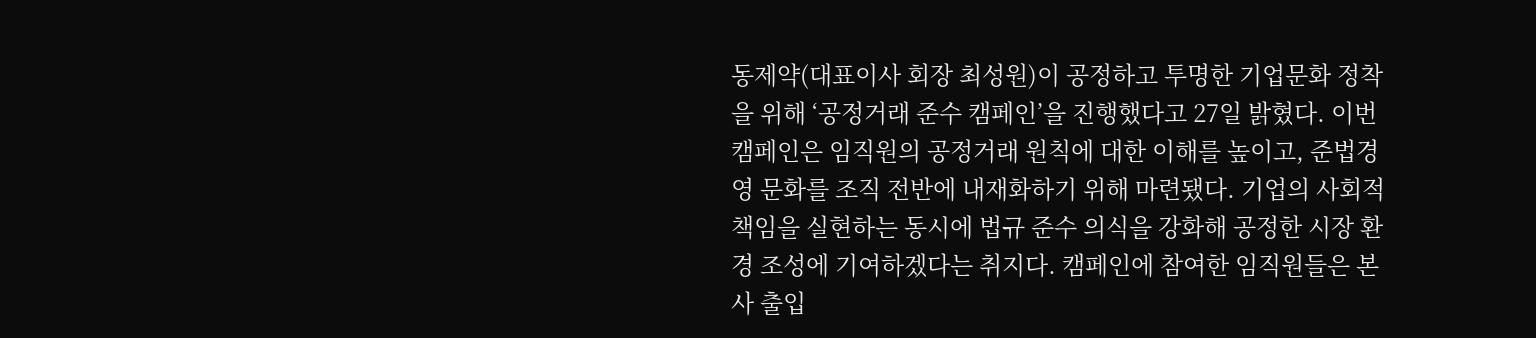동제약(대표이사 회장 최성원)이 공정하고 투명한 기업문화 정착을 위해 ‘공정거래 준수 캠페인’을 진행했다고 27일 밝혔다. 이번 캠페인은 임직원의 공정거래 원칙에 대한 이해를 높이고, 준법경영 문화를 조직 전반에 내재화하기 위해 마련됐다. 기업의 사회적 책임을 실현하는 동시에 법규 준수 의식을 강화해 공정한 시장 환경 조성에 기여하겠다는 취지다. 캠페인에 참여한 임직원들은 본사 출입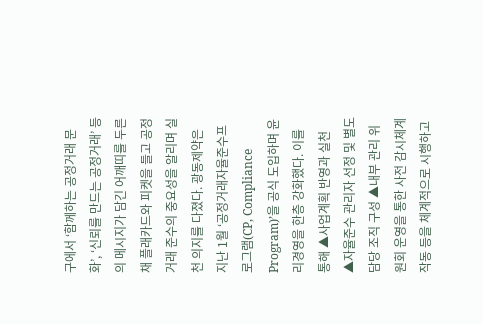구에서 ‘함께하는 공정거래 문화’, ‘신뢰를 만드는 공정거래’ 등의 메시지가 담긴 어깨띠를 두른 채 플래카드와 피켓을 들고 공정거래 준수의 중요성을 알리며 실천 의지를 다졌다. 광동제약은 지난 1월 ‘공정거래자율준수프로그램(CP, Compliance Program)’을 공식 도입하며 윤리경영을 한층 강화했다. 이를 통해 ▲사업계획 반영과 실천 ▲자율준수 관리자 선정 및 별도 담당 조직 구성 ▲내부 관리 위원회 운영을 통한 사전 감시체계 작동 등을 체계적으로 시행하고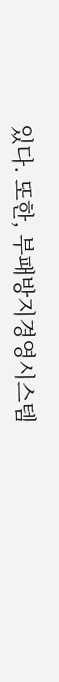있다. 또한, 부패방지경영시스템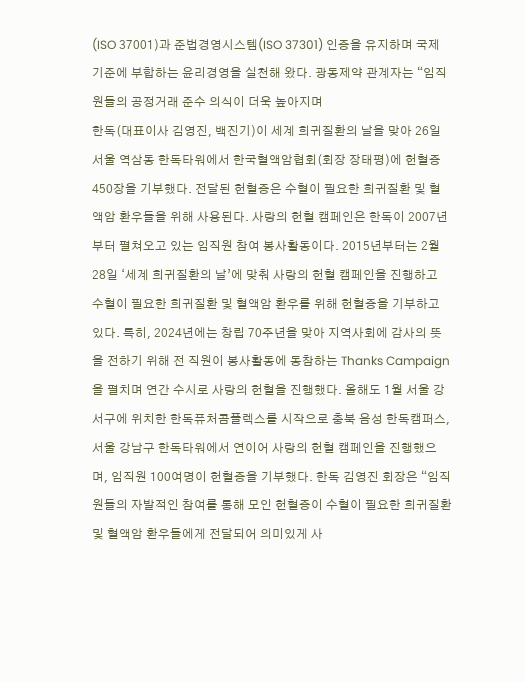(ISO 37001)과 준법경영시스템(ISO 37301) 인증을 유지하며 국제 기준에 부합하는 윤리경영을 실천해 왔다. 광동제약 관계자는 “임직원들의 공정거래 준수 의식이 더욱 높아지며
한독(대표이사 김영진, 백진기)이 세계 희귀질환의 날을 맞아 26일 서울 역삼동 한독타워에서 한국혈액암협회(회장 장태평)에 헌혈증 450장을 기부했다. 전달된 헌혈증은 수혈이 필요한 희귀질환 및 혈액암 환우들을 위해 사용된다. 사랑의 헌혈 캠페인은 한독이 2007년부터 펼쳐오고 있는 임직원 참여 봉사활동이다. 2015년부터는 2월 28일 ‘세계 희귀질환의 날’에 맞춰 사랑의 헌혈 캠페인을 진행하고 수혈이 필요한 희귀질환 및 혈액암 환우를 위해 헌혈증을 기부하고 있다. 특히, 2024년에는 창립 70주년을 맞아 지역사회에 감사의 뜻을 전하기 위해 전 직원이 봉사활동에 동참하는 Thanks Campaign을 펼치며 연간 수시로 사랑의 헌혈을 진행했다. 올해도 1월 서울 강서구에 위치한 한독퓨처콤플렉스를 시작으로 충북 음성 한독캠퍼스, 서울 강남구 한독타워에서 연이어 사랑의 헌혈 캠페인을 진행했으며, 임직원 100여명이 헌혈증을 기부했다. 한독 김영진 회장은 “임직원들의 자발적인 참여를 통해 모인 헌혈증이 수혈이 필요한 희귀질환 및 혈액암 환우들에게 전달되어 의미있게 사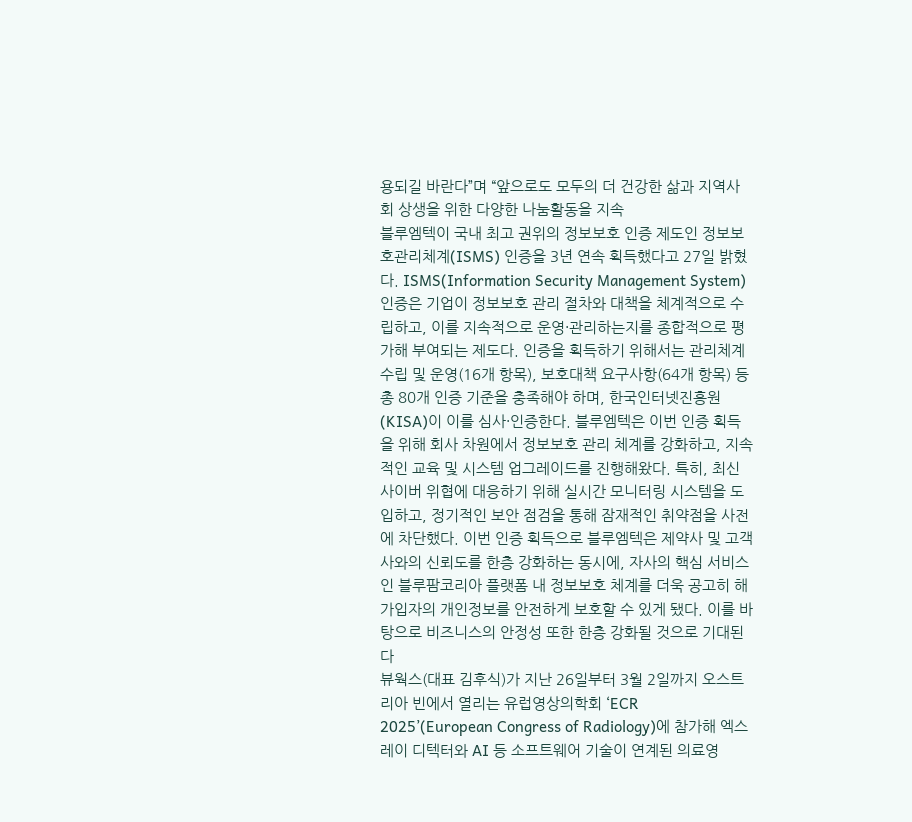용되길 바란다”며 “앞으로도 모두의 더 건강한 삶과 지역사회 상생을 위한 다양한 나눔활동을 지속
블루엠텍이 국내 최고 권위의 정보보호 인증 제도인 정보보호관리체계(ISMS) 인증을 3년 연속 획득했다고 27일 밝혔다. ISMS(Information Security Management System) 인증은 기업이 정보보호 관리 절차와 대책을 체계적으로 수립하고, 이를 지속적으로 운영·관리하는지를 종합적으로 평가해 부여되는 제도다. 인증을 획득하기 위해서는 관리체계 수립 및 운영(16개 항목), 보호대책 요구사항(64개 항목) 등 총 80개 인증 기준을 충족해야 하며, 한국인터넷진흥원(KISA)이 이를 심사·인증한다. 블루엠텍은 이번 인증 획득을 위해 회사 차원에서 정보보호 관리 체계를 강화하고, 지속적인 교육 및 시스템 업그레이드를 진행해왔다. 특히, 최신 사이버 위협에 대응하기 위해 실시간 모니터링 시스템을 도입하고, 정기적인 보안 점검을 통해 잠재적인 취약점을 사전에 차단했다. 이번 인증 획득으로 블루엠텍은 제약사 및 고객사와의 신뢰도를 한층 강화하는 동시에, 자사의 핵심 서비스인 블루팜코리아 플랫폼 내 정보보호 체계를 더욱 공고히 해 가입자의 개인정보를 안전하게 보호할 수 있게 됐다. 이를 바탕으로 비즈니스의 안정성 또한 한층 강화될 것으로 기대된다
뷰웍스(대표 김후식)가 지난 26일부터 3월 2일까지 오스트리아 빈에서 열리는 유럽영상의학회 ‘ECR 2025’(European Congress of Radiology)에 참가해 엑스레이 디텍터와 AI 등 소프트웨어 기술이 연계된 의료영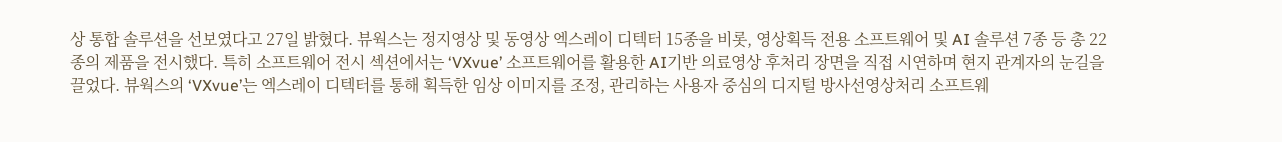상 통합 솔루션을 선보였다고 27일 밝혔다. 뷰웍스는 정지영상 및 동영상 엑스레이 디텍터 15종을 비롯, 영상획득 전용 소프트웨어 및 AI 솔루션 7종 등 총 22종의 제품을 전시했다. 특히 소프트웨어 전시 섹션에서는 ‘VXvue’ 소프트웨어를 활용한 AI기반 의료영상 후처리 장면을 직접 시연하며 현지 관계자의 눈길을 끌었다. 뷰웍스의 ‘VXvue’는 엑스레이 디텍터를 통해 획득한 임상 이미지를 조정, 관리하는 사용자 중심의 디지털 방사선영상처리 소프트웨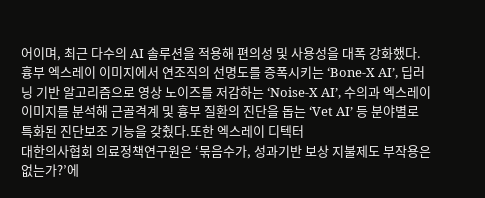어이며, 최근 다수의 AI 솔루션을 적용해 편의성 및 사용성을 대폭 강화했다. 흉부 엑스레이 이미지에서 연조직의 선명도를 증폭시키는 ‘Bone-X AI’, 딥러닝 기반 알고리즘으로 영상 노이즈를 저감하는 ‘Noise-X AI’, 수의과 엑스레이 이미지를 분석해 근골격계 및 흉부 질환의 진단을 돕는 ‘Vet AI’ 등 분야별로 특화된 진단보조 기능을 갖췄다.또한 엑스레이 디텍터
대한의사협회 의료정책연구원은 ‘묶음수가, 성과기반 보상 지불제도 부작용은 없는가?’에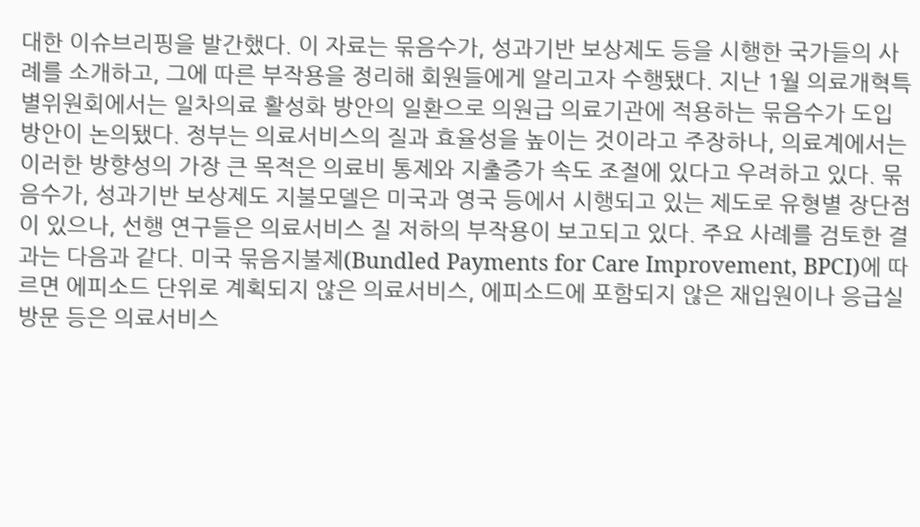대한 이슈브리핑을 발간했다. 이 자료는 묶음수가, 성과기반 보상제도 등을 시행한 국가들의 사례를 소개하고, 그에 따른 부작용을 정리해 회원들에게 알리고자 수행됐다. 지난 1월 의료개혁특별위원회에서는 일차의료 활성화 방안의 일환으로 의원급 의료기관에 적용하는 묶음수가 도입방안이 논의됐다. 정부는 의료서비스의 질과 효율성을 높이는 것이라고 주장하나, 의료계에서는 이러한 방향성의 가장 큰 목적은 의료비 통제와 지출증가 속도 조절에 있다고 우려하고 있다. 묶음수가, 성과기반 보상제도 지불모델은 미국과 영국 등에서 시행되고 있는 제도로 유형별 장단점이 있으나, 선행 연구들은 의료서비스 질 저하의 부작용이 보고되고 있다. 주요 사례를 검토한 결과는 다음과 같다. 미국 묶음지불제(Bundled Payments for Care Improvement, BPCI)에 따르면 에피소드 단위로 계획되지 않은 의료서비스, 에피소드에 포함되지 않은 재입원이나 응급실 방문 등은 의료서비스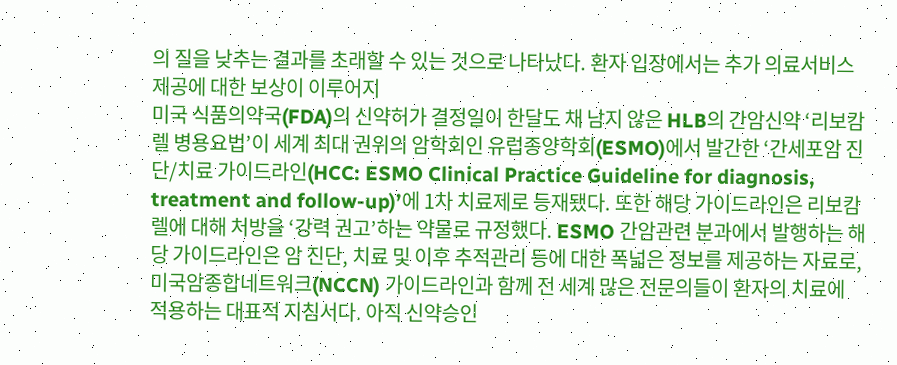의 질을 낮추는 결과를 초래할 수 있는 것으로 나타났다. 환자 입장에서는 추가 의료서비스 제공에 대한 보상이 이루어지
미국 식품의약국(FDA)의 신약허가 결정일이 한달도 채 남지 않은 HLB의 간암신약 ‘리보캄렐 병용요법’이 세계 최대 권위의 암학회인 유럽종양학회(ESMO)에서 발간한 ‘간세포암 진단/치료 가이드라인(HCC: ESMO Clinical Practice Guideline for diagnosis, treatment and follow-up)’에 1차 치료제로 등재됐다. 또한 해당 가이드라인은 리보캄렐에 대해 처방을 ‘강력 권고’하는 약물로 규정했다. ESMO 간암관련 분과에서 발행하는 해당 가이드라인은 암 진단, 치료 및 이후 추적관리 등에 대한 폭넓은 정보를 제공하는 자료로, 미국암종합네트워크(NCCN) 가이드라인과 함께 전 세계 많은 전문의들이 환자의 치료에 적용하는 대표적 지침서다. 아직 신약승인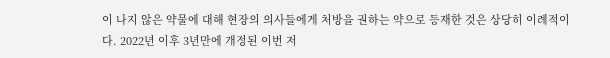이 나지 않은 약물에 대해 현장의 의사들에게 처방을 권하는 약으로 등재한 것은 상당히 이례적이다. 2022년 이후 3년만에 개정된 이번 저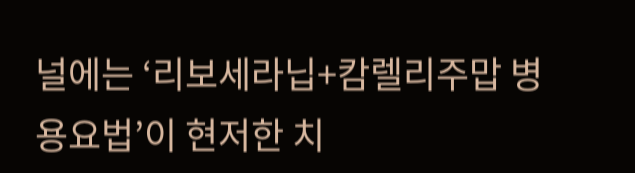널에는 ‘리보세라닙+캄렐리주맙 병용요법’이 현저한 치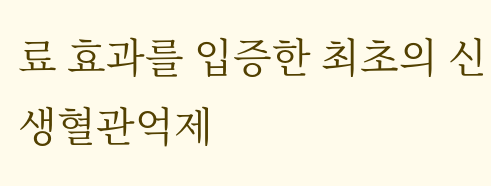료 효과를 입증한 최초의 신생혈관억제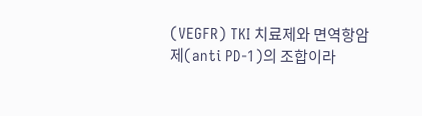(VEGFR) TKI 치료제와 면역항암제(anti PD-1)의 조합이라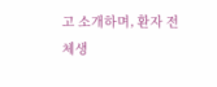고 소개하며, 환자 전체생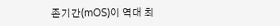존기간(mOS)이 역대 최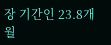장 기간인 23.8개월